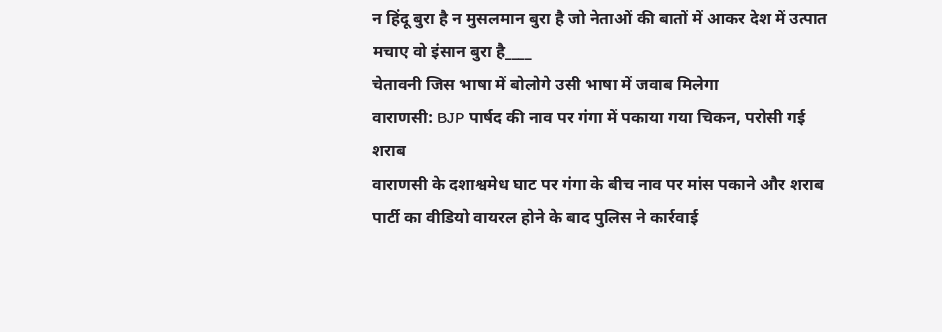न हिंदू बुरा है न मुसलमान बुरा है जो नेताओं की बातों में आकर देश में उत्पात मचाए वो इंसान बुरा है____
चेतावनी जिस भाषा में बोलोगे उसी भाषा में जवाब मिलेगा
वाराणसी: BJP पार्षद की नाव पर गंगा में पकाया गया चिकन, परोसी गई शराब
वाराणसी के दशाश्वमेध घाट पर गंगा के बीच नाव पर मांस पकाने और शराब पार्टी का वीडियो वायरल होने के बाद पुलिस ने कार्रवाई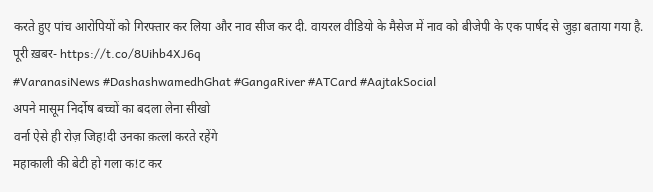करते हुए पांच आरोपियों को गिरफ्तार कर लिया और नाव सीज कर दी. वायरल वीडियो के मैसेज में नाव को बीजेपी के एक पार्षद से जुड़ा बताया गया है.
पूरी ख़बर- https://t.co/8Uihb4XJ6q
#VaranasiNews #DashashwamedhGhat #GangaRiver #ATCard #AajtakSocial
अपने मासूम निर्दोष बच्चों का बदला लेना सीखो
वर्ना ऐसे ही रोज़ जिह!दी उनका क़त्लl करते रहेंगे
महाकाली की बेटी हो गला क!ट कर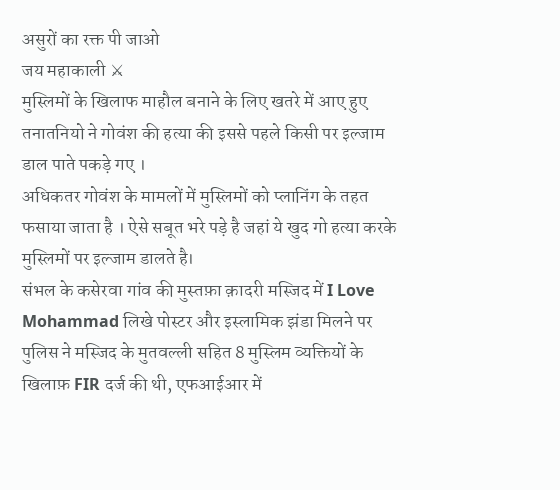असुरों का रक्त पी जाओ
जय महाकाली ⚔
मुस्लिमों के खिलाफ माहौल बनाने के लिए खतरे में आए हुए तनातनियो ने गोवंश की हत्या की इससे पहले किसी पर इल्जाम डाल पाते पकड़े गए ।
अधिकतर गोवंश के मामलों में मुस्लिमों को प्लानिंग के तहत फसाया जाता है । ऐसे सबूत भरे पड़े है जहां ये खुद गो हत्या करके मुस्लिमों पर इल्जाम डालते है।
संभल के कसेरवा गांव की मुस्तफ़ा क़ादरी मस्जिद में I Love Mohammad लिखे पोस्टर और इस्लामिक झंडा मिलने पर पुलिस ने मस्जिद के मुतवल्ली सहित 8 मुस्लिम व्यक्तियों के खिलाफ़ FIR दर्ज की थी, एफआईआर में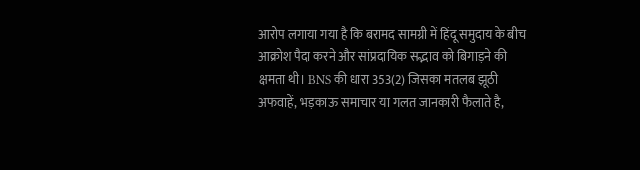आरोप लगाया गया है कि बरामद सामग्री में हिंदू समुदाय के बीच आक्रोश पैदा करने और सांप्रदायिक सद्भाव को बिगाड़ने की क्षमता थी। BNS की धारा 353(2) जिसका मतलब झूठी अफवाहें, भड़काऊ समाचार या गलत जानकारी फैलाते है,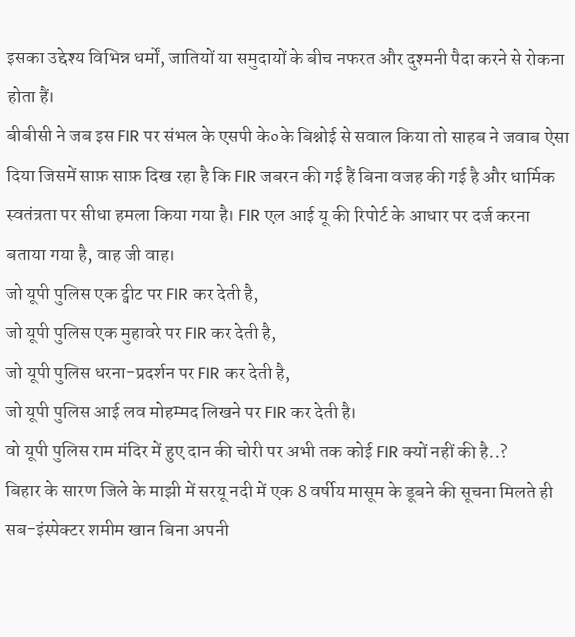इसका उद्देश्य विभिन्न धर्मों, जातियों या समुदायों के बीच नफरत और दुश्मनी पैदा करने से रोकना होता हैं।
बीबीसी ने जब इस FIR पर संभल के एसपी के०के बिश्नोई से सवाल किया तो साहब ने जवाब ऐसा दिया जिसमें साफ़ साफ़ दिख रहा है कि FIR जबरन की गई हैं बिना वजह की गई है और धार्मिक स्वतंत्रता पर सीधा हमला किया गया है। FIR एल आई यू की रिपोर्ट के आधार पर दर्ज करना बताया गया है, वाह जी वाह।
जो यूपी पुलिस एक ट्वीट पर FIR कर देती है,
जो यूपी पुलिस एक मुहावरे पर FIR कर देती है,
जो यूपी पुलिस धरना-प्रदर्शन पर FIR कर देती है,
जो यूपी पुलिस आई लव मोहम्मद लिखने पर FIR कर देती है।
वो यूपी पुलिस राम मंदिर में हुए दान की चोरी पर अभी तक कोई FIR क्यों नहीं की है..?
बिहार के सारण जिले के माझी में सरयू नदी में एक 8 वर्षीय मासूम के डूबने की सूचना मिलते ही सब-इंस्पेक्टर शमीम खान बिना अपनी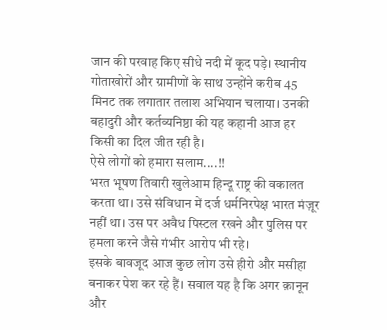जान की परवाह किए सीधे नदी में कूद पड़े। स्थानीय गोताखोरों और ग्रामीणों के साथ उन्होंने करीब 45 मिनट तक लगातार तलाश अभियान चलाया। उनकी बहादुरी और कर्तव्यनिष्ठा की यह कहानी आज हर किसी का दिल जीत रही है।
ऐसे लोगों को हमारा सलाम....!!
भरत भूषण तिवारी खुलेआम हिन्दू राष्ट्र की वकालत करता था। उसे संविधान में दर्ज धर्मनिरपेक्ष भारत मंज़ूर नहीं था। उस पर अवैध पिस्टल रखने और पुलिस पर हमला करने जैसे गंभीर आरोप भी रहे।
इसके बावजूद आज कुछ लोग उसे हीरो और मसीहा बनाकर पेश कर रहे हैं। सवाल यह है कि अगर क़ानून और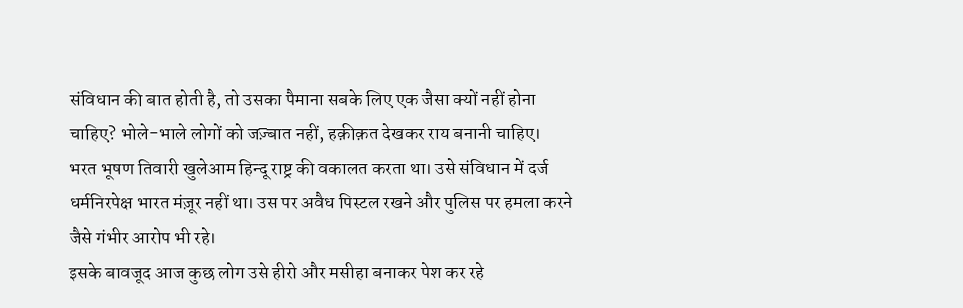संविधान की बात होती है, तो उसका पैमाना सबके लिए एक जैसा क्यों नहीं होना चाहिए? भोले-भाले लोगों को जज़्बात नहीं, हक़ीक़त देखकर राय बनानी चाहिए।
भरत भूषण तिवारी खुलेआम हिन्दू राष्ट्र की वकालत करता था। उसे संविधान में दर्ज धर्मनिरपेक्ष भारत मंज़ूर नहीं था। उस पर अवैध पिस्टल रखने और पुलिस पर हमला करने जैसे गंभीर आरोप भी रहे।
इसके बावजूद आज कुछ लोग उसे हीरो और मसीहा बनाकर पेश कर रहे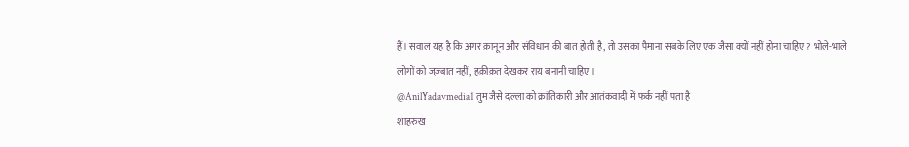हैं। सवाल यह है कि अगर क़ानून और संविधान की बात होती है, तो उसका पैमाना सबके लिए एक जैसा क्यों नहीं होना चाहिए? भोले-भाले लोगों को जज़्बात नहीं, हक़ीक़त देखकर राय बनानी चाहिए।
@AnilYadavmedia1 तुम जैसे दल्ला को क्रांतिकारी और आतंकवादी में फर्क नहीं पता है
शाहरुख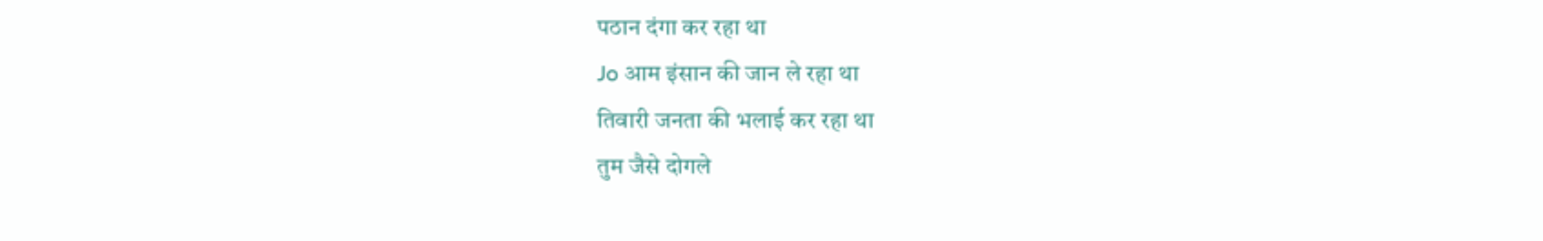पठान दंगा कर रहा था
Jo आम इंसान की जान ले रहा था
तिवारी जनता की भलाई कर रहा था
तुम जैसे दोगले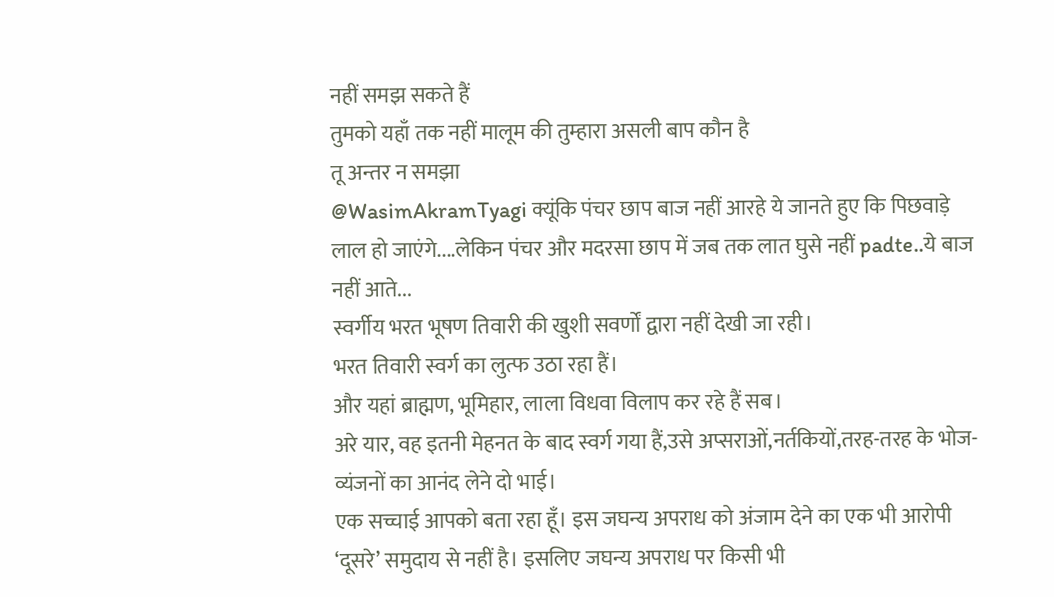नहीं समझ सकते हैं
तुमको यहाँ तक नहीं मालूम की तुम्हारा असली बाप कौन है
तू अन्तर न समझा
@WasimAkramTyagi क्यूंकि पंचर छाप बाज नहीं आरहे ये जानते हुए कि पिछवाड़े लाल हो जाएंगे....लेकिन पंचर और मदरसा छाप में जब तक लात घुसे नहीं padte..ये बाज नहीं आते...
स्वर्गीय भरत भूषण तिवारी की खुशी सवर्णों द्वारा नहीं देखी जा रही।
भरत तिवारी स्वर्ग का लुत्फ उठा रहा हैं।
और यहां ब्राह्मण, भूमिहार, लाला विधवा विलाप कर रहे हैं सब।
अरे यार, वह इतनी मेहनत के बाद स्वर्ग गया हैं,उसे अप्सराओं,नर्तकियों,तरह-तरह के भोज-व्यंजनों का आनंद लेने दो भाई।
एक सच्चाई आपको बता रहा हूँ। इस जघन्य अपराध को अंजाम देने का एक भी आरोपी ‘दूसरे’ समुदाय से नहीं है। इसलिए जघन्य अपराध पर किसी भी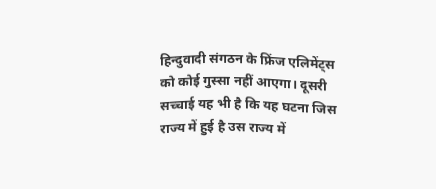हिन्दुवादी संगठन के फ्रिंज एलिमेंट्स को कोई गुस्सा नहीं आएगा। दूसरी सच्चाई यह भी है कि यह घटना जिस राज्य में हुई है उस राज्य में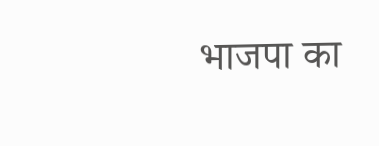भाजपा का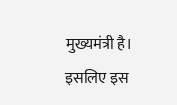मुख्यमंत्री है। इसलिए इस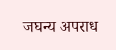जघन्य अपराध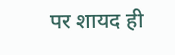पर शायद ही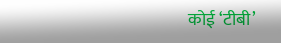कोई ‘टीबी’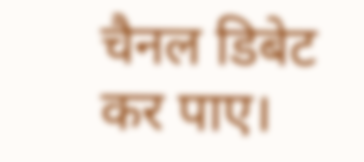चैनल डिबेट कर पाए।